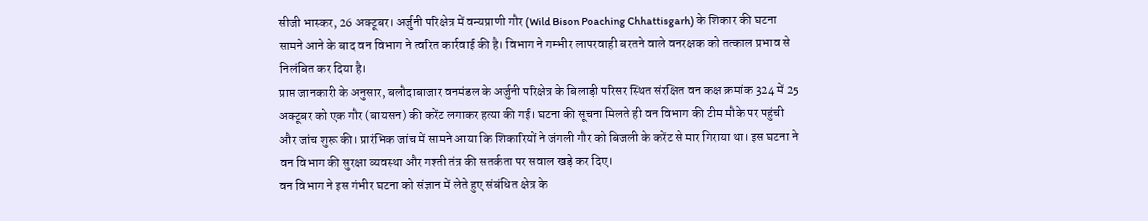सीजी भास्कर, 26 अक्टूबर। अर्जुनी परिक्षेत्र में वन्यप्राणी गौर (Wild Bison Poaching Chhattisgarh) के शिकार की घटना सामने आने के बाद वन विभाग ने त्वरित कार्रवाई की है। विभाग ने गम्भीर लापरवाही बरतने वाले वनरक्षक को तत्काल प्रभाव से निलंबित कर दिया है।
प्राप्त जानकारी के अनुसार, बलौदाबाजार वनमंडल के अर्जुनी परिक्षेत्र के बिलाड़ी परिसर स्थित संरक्षित वन कक्ष क्रमांक 324 में 25 अक्टूबर को एक गौर (बायसन) की करेंट लगाकर हत्या की गई। घटना की सूचना मिलते ही वन विभाग की टीम मौके पर पहुंची और जांच शुरू की। प्रारंभिक जांच में सामने आया कि शिकारियों ने जंगली गौर को बिजली के करेंट से मार गिराया था। इस घटना ने वन विभाग की सुरक्षा व्यवस्था और गश्ती तंत्र की सतर्कता पर सवाल खड़े कर दिए।
वन विभाग ने इस गंभीर घटना को संज्ञान में लेते हुए संबंधित क्षेत्र के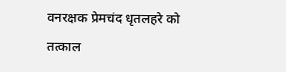वनरक्षक प्रेमचंद धृतलहरे को तत्काल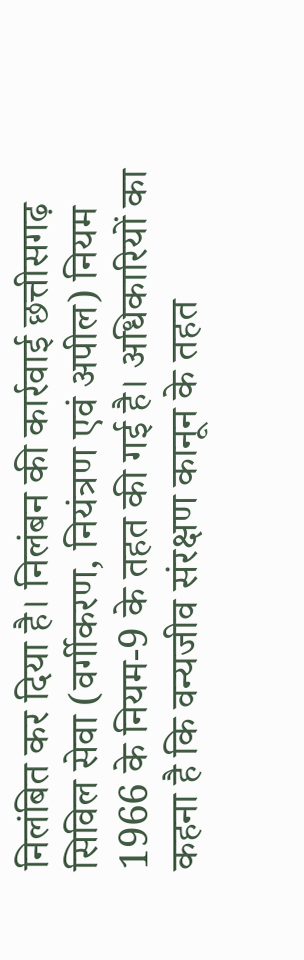निलंबित कर दिया है। निलंबन की कार्रवाई छत्तीसगढ़ सिविल सेवा (वर्गीकरण, नियंत्रण एवं अपील) नियम 1966 के नियम-9 के तहत की गई है। अधिकारियों का कहना है कि वन्यजीव संरक्षण कानून के तहत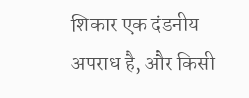शिकार एक दंडनीय अपराध है, और किसी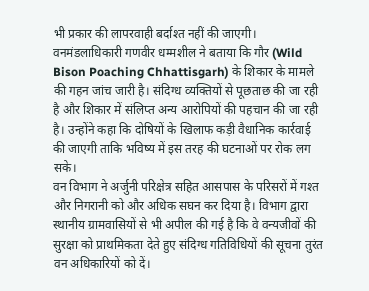भी प्रकार की लापरवाही बर्दाश्त नहीं की जाएगी।
वनमंडलाधिकारी गणवीर धम्मशील ने बताया कि गौर (Wild Bison Poaching Chhattisgarh) के शिकार के मामले की गहन जांच जारी है। संदिग्ध व्यक्तियों से पूछताछ की जा रही है और शिकार में संलिप्त अन्य आरोपियों की पहचान की जा रही है। उन्होंने कहा कि दोषियों के खिलाफ कड़ी वैधानिक कार्रवाई की जाएगी ताकि भविष्य में इस तरह की घटनाओं पर रोक लग सके।
वन विभाग ने अर्जुनी परिक्षेत्र सहित आसपास के परिसरों में गश्त और निगरानी को और अधिक सघन कर दिया है। विभाग द्वारा स्थानीय ग्रामवासियों से भी अपील की गई है कि वे वन्यजीवों की सुरक्षा को प्राथमिकता देते हुए संदिग्ध गतिविधियों की सूचना तुरंत वन अधिकारियों को दें।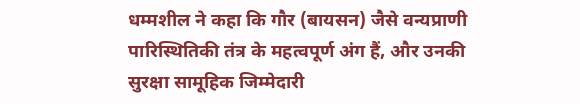धम्मशील ने कहा कि गौर (बायसन) जैसे वन्यप्राणी पारिस्थितिकी तंत्र के महत्वपूर्ण अंग हैं, और उनकी सुरक्षा सामूहिक जिम्मेदारी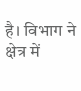है। विभाग ने क्षेत्र में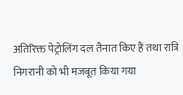अतिरिक्त पेट्रोलिंग दल तैनात किए हैं तथा रात्रि निगरानी को भी मजबूत किया गया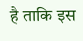है ताकि इस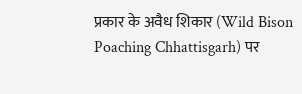प्रकार के अवैध शिकार (Wild Bison Poaching Chhattisgarh) पर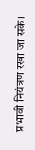प्रभावी नियंत्रण रखा जा सके।